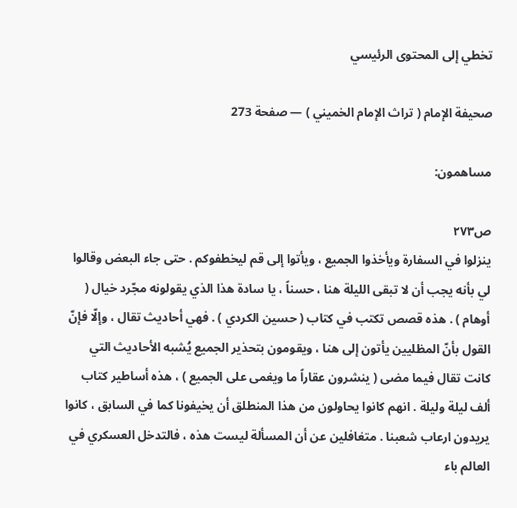تخطي إلى المحتوى الرئيسي

صحيفة الإمام ( تراث الإمام الخميني ) — صفحة 273

مساهمون:

ص٢٧٣
ينزلوا في السفارة ويأخذوا الجميع ، ويأتوا إلى قم ليخطفوكم . حتى جاء البعض وقالوا لي بأنه يجب أن لا تبقى الليلة هنا ، حسناً ، يا سادة هذا الذي يقولونه مجّرد خيال ( أوهام ) . هذه قصص تكتب في كتاب ( حسين الكردي ) . فهي أحاديث تقال ، وإلّا فإنّ القول بأنّ المظليين يأتون إلى هنا ، ويقومون بتحذير الجميع يُشبه الأحاديث التي كانت تقال فيما مضى ( ينشرون عقاراً ما ويغمى على الجميع ) ، هذه أساطير كتاب ألف ليلة وليلة . انهم كانوا يحاولون من هذا المنطلق أن يخيفونا كما في السابق ، كانوا يريدون ارعاب شعبنا . متغافلين عن أن المسألة ليست هذه ، فالتدخل العسكري في العالم باء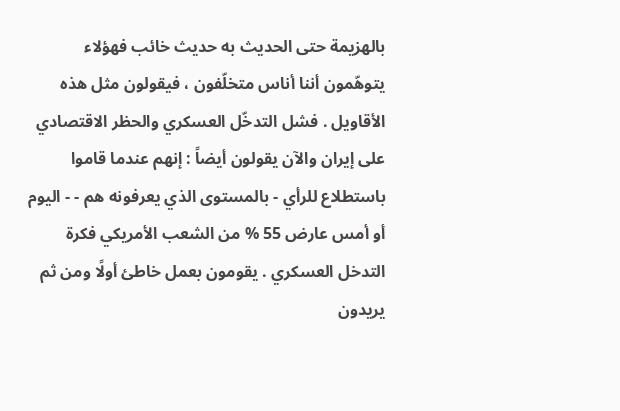بالهزيمة حتى الحديث به حديث خائب فهؤلاء يتوهّمون أننا أناس متخلّفون ، فيقولون مثل هذه الأقاويل . فشل التدخّل العسكري والحظر الاقتصادي على إيران والآن يقولون أيضاً : إنهم عندما قاموا باستطلاع للرأي - بالمستوى الذي يعرفونه هم - - اليوم أو أمس عارض 55 % من الشعب الأمريكي فكرة التدخل العسكري . يقومون بعمل خاطئ أولًا ومن ثم يريدون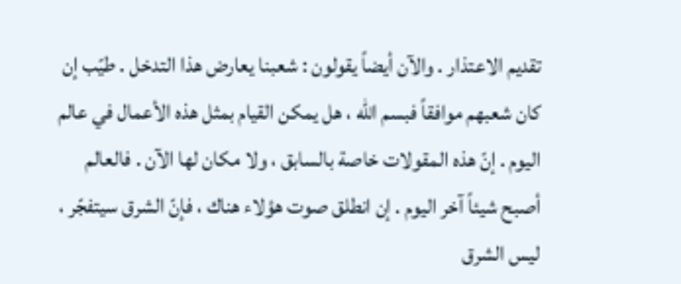تقديم الاعتذار . والآن أيضاً يقولون : شعبنا يعارض هذا التدخل . طيّب إن كان شعبهم موافقاً فبسم الله ، هل يمكن القيام بمثل هذه الأعمال في عالم اليوم . إنّ هذه المقولات خاصة بالسابق ، ولا مكان لها الآن . فالعالم أصبح شيئاً آخر اليوم . إن انطلق صوت هؤلاء هناك ، فإنّ الشرق سيتفجّر ، ليس الشرق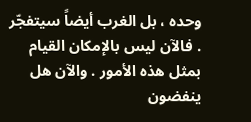وحده ، بل الغرب أيضاً سيتفجّر . فالآن ليس بالإمكان القيام بمثل هذه الأمور . والآن هل ينفضون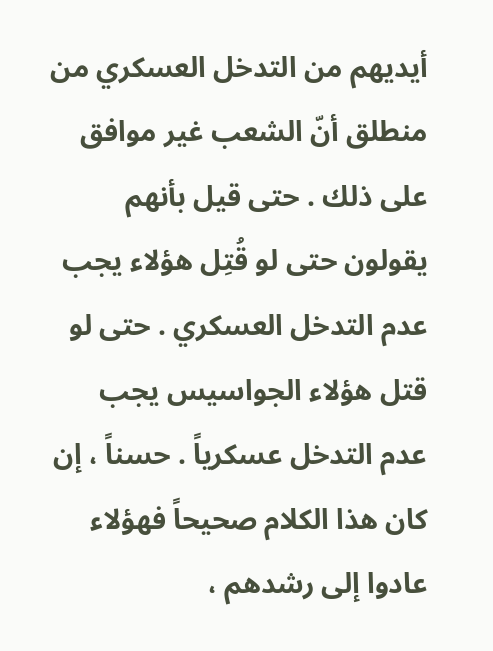أيديهم من التدخل العسكري من منطلق أنّ الشعب غير موافق على ذلك . حتى قيل بأنهم يقولون حتى لو قُتِل هؤلاء يجب عدم التدخل العسكري . حتى لو قتل هؤلاء الجواسيس يجب عدم التدخل عسكرياً . حسناً ، إن كان هذا الكلام صحيحاً فهؤلاء عادوا إلى رشدهم ،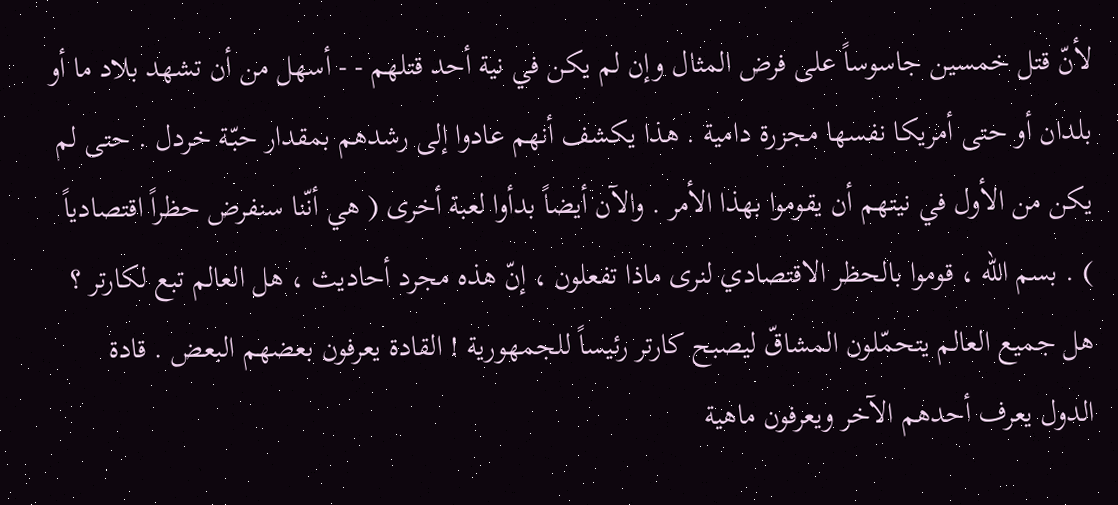لأنّ قتل خمسين جاسوساً على فرض المثال وإن لم يكن في نية أحد قتلهم - - أسهل من أن تشهد بلاد ما أو بلدان أو حتى أمريكا نفسها مجزرة دامية . هذا يكشف أنهم عادوا إلى رشدهم بمقدار حبّة خردل . حتى لم يكن من الأول في نيتهم أن يقوموا بهذا الأمر . والآن أيضاً بدأوا لعبة أخرى ( هي أنّنا سنفرض حظراً اقتصادياً ) . بسم الله ، قوموا بالحظر الاقتصادي لنرى ماذا تفعلون ، إنّ هذه مجرد أحاديث ، هل العالم تبع لكارتر ؟ هل جميع العالم يتحمّلون المشاقّ ليصبح كارتر رئيساً للجمهورية ! القادة يعرفون بعضهم البعض . قادة الدول يعرف أحدهم الآخر ويعرفون ماهية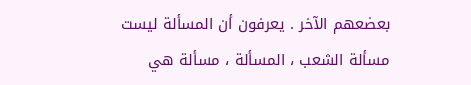بعضعهم الآخر . يعرفون أن المسألة ليست مسألة الشعب ، المسألة ، مسألة هي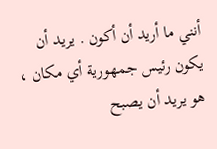أنني ما أريد أن أكون . يريد أن يكون رئيس جمهورية أي مكان ، هو يريد أن يصبح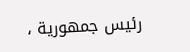رئيس جمهورية ،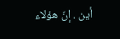أين . إنّ هؤلاء